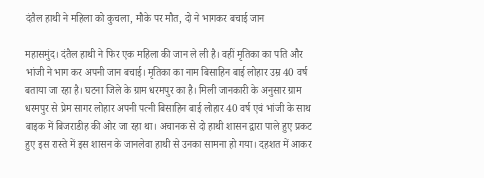दंतैल हाथी ने महिला को कुचला, मौके पर मौत, दो ने भागकर बचाई जान

महासमुंद। दंतैल हाथी ने फिर एक महिला की जान ले ली है। वहीं मृतिका का पति और भांजी ने भाग कर अपनी जान बचाई। मृतिका का नाम बिसाहिन बाई लोहार उम्र 40 वर्ष बताया जा रहा है। घटना जिले के ग्राम धरमपुर का है। मिली जानकारी के अनुसार ग्राम धरमपुर से प्रेम सागर लोहार अपनी पत्नी बिसाहिन बाई लोहार 40 वर्ष एवं भांजी के साथ बाइक में बिजराडीह की ओर जा रहा था। अचानक से दो हाथी शासन द्वारा पाले हुए प्रकट हुए इस रास्ते में इस शासन के जानलेवा हाथी से उनका सामना हो गया। दहशत में आकर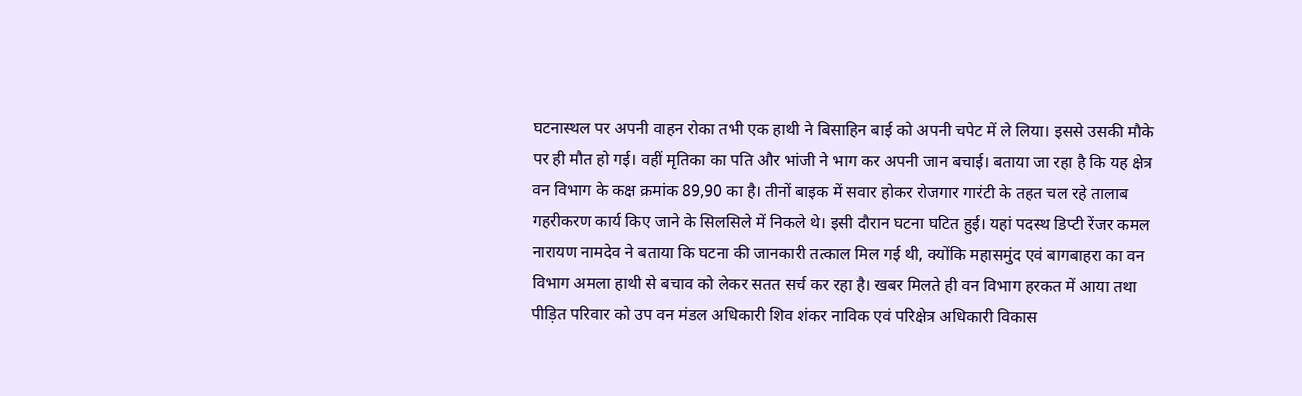घटनास्थल पर अपनी वाहन रोका तभी एक हाथी ने बिसाहिन बाई को अपनी चपेट में ले लिया। इससे उसकी मौके पर ही मौत हो गई। वहीं मृतिका का पति और भांजी ने भाग कर अपनी जान बचाई। बताया जा रहा है कि यह क्षेत्र वन विभाग के कक्ष क्रमांक 89,90 का है। तीनों बाइक में सवार होकर रोजगार गारंटी के तहत चल रहे तालाब गहरीकरण कार्य किए जाने के सिलसिले में निकले थे। इसी दौरान घटना घटित हुई। यहां पदस्थ डिप्टी रेंजर कमल नारायण नामदेव ने बताया कि घटना की जानकारी तत्काल मिल गई थी, क्योंकि महासमुंद एवं बागबाहरा का वन विभाग अमला हाथी से बचाव को लेकर सतत सर्च कर रहा है। खबर मिलते ही वन विभाग हरकत में आया तथा पीड़ित परिवार को उप वन मंडल अधिकारी शिव शंकर नाविक एवं परिक्षेत्र अधिकारी विकास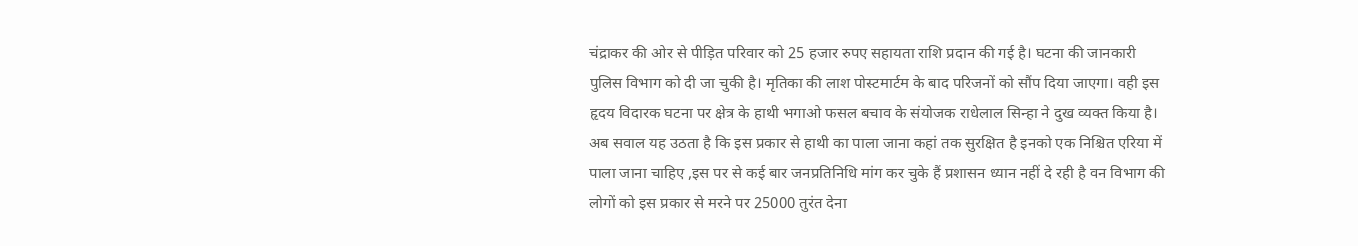चंद्राकर की ओर से पीड़ित परिवार को 25 हजार रुपए सहायता राशि प्रदान की गई है। घटना की जानकारी पुलिस विभाग को दी जा चुकी है। मृतिका की लाश पोस्टमार्टम के बाद परिजनों को सौंप दिया जाएगा। वही इस हृदय विदारक घटना पर क्षेत्र के हाथी भगाओ फसल बचाव के संयोजक राधेलाल सिन्हा ने दुख व्यक्त किया है।
अब सवाल यह उठता है कि इस प्रकार से हाथी का पाला जाना कहां तक सुरक्षित है इनको एक निश्चित एरिया में पाला जाना चाहिए ,इस पर से कई बार जनप्रतिनिधि मांग कर चुके हैं प्रशासन ध्यान नहीं दे रही है वन विभाग की लोगों को इस प्रकार से मरने पर 25000 तुरंत देना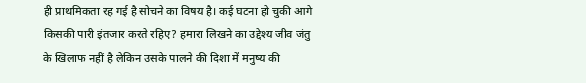ही प्राथमिकता रह गई है सोचने का विषय है। कई घटना हो चुकी आगे किसकी पारी इंतजार करते रहिए? हमारा लिखने का उद्देश्य जीव जंतु के खिलाफ नहीं है लेकिन उसके पालने की दिशा में मनुष्य की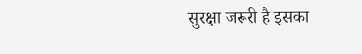सुरक्षा जरूरी है इसका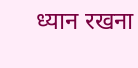ध्यान रखना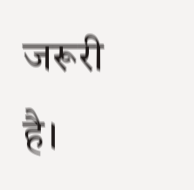जरूरी है।